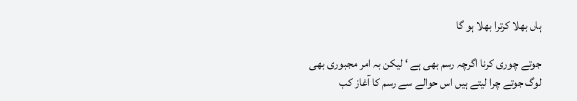ہاں بھلا کرترا بھلا ہو گا

جوتے چوری کرنا اگرچہ رسم بھی ہے ‘ لیکن بہ امر مجبوری بھی لوگ جوتے چرا لیتے ہیں اس حوالے سے رسم کا آغاز کب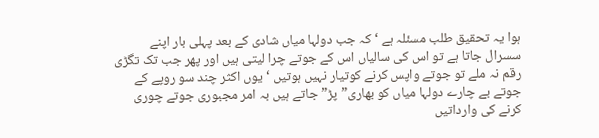ہوا یہ تحقیق طلب مسئلہ ہے ‘ کہ جب دولہا میاں شادی کے بعد پہلی بار اپنے سسرال جاتا ہے تو اس کی سالیاں اس کے جوتے چرا لیتی ہیں اور پھر جب تک تگڑی رقم نہ ملے تو جوتے واپس کرنے کوتیار نہیں ہوتیں ‘ یوں اکثر چند سو روپے کے جوتے بے چارے دولہا میاں کو بھاری”پڑ” جاتے ہیں بہ امر مجبوری جوتے چوری کرنے کی وارداتیں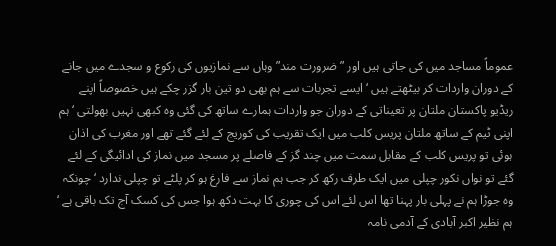عموماً مساجد میں کی جاتی ہیں اور ”ضرورت مند” وہاں سے نمازیوں کی رکوع و سجدے میں جانے کے دوران واردات کر بیٹھتے ہیں ‘ ایسے تجربات سے ہم بھی دو تین بار گزر چکے ہیں خصوصاً اپنے ریڈیو پاکستان ملتان پر تعیناتی کے دوران جو واردات ہمارے ساتھ کی گئی وہ کبھی نہیں بھولتی ‘ ہم اپنی ٹیم کے ساتھ ملتان پریس کلب میں ایک تقریب کی کوریج کے لئے گئے تھے اور مغرب کی اذان ہوئی تو پریس کلب کے مقابل سمت میں چند گز کے فاصلے پر مسجد میں نماز کی ادائیگی کے لئے گئے تو نواں نکور چپلی میں ایک طرف رکھ کر جب ہم نماز سے فارغ ہو کر پلٹے تو چپلی ندارد ‘ چونکہ وہ جوڑا ہم نے پہلی بار پہنا تھا اس لئے اس کی چوری کا بہت دکھ ہوا جس کی کسک آج تک باقی ہے ‘ ہم نظیر اکبر آبادی کے آدمی نامہ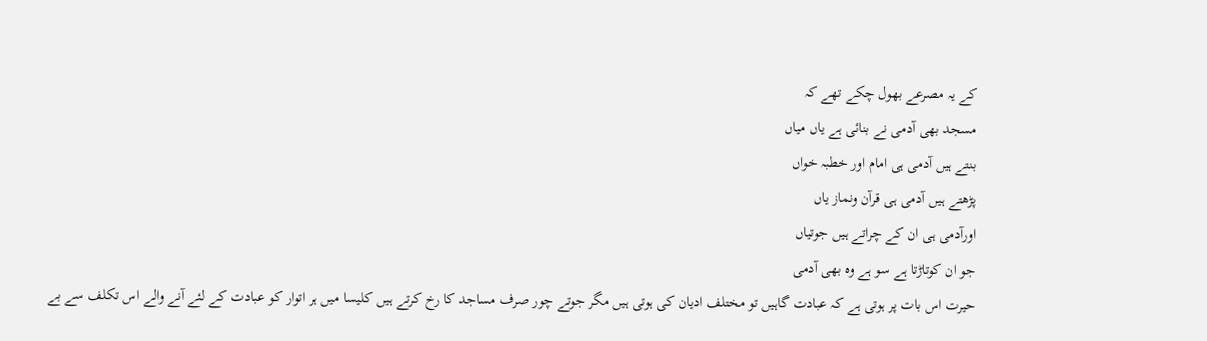کے یہ مصرعے بھول چکے تھے کہ
مسجد بھی آدمی نے بنائی ہے یاں میاں
بنتے ہیں آدمی ہی امام اور خطبہ خواں
پڑھتے ہیں آدمی ہی قرآن ونماز یاں
اورآدمی ہی ان کے چراتے ہیں جوتیاں
جو ان کوتاڑتا ہے سو ہے وہ بھی آدمی
حیرت اس بات پر ہوتی ہے کہ عبادت گاہیں تو مختلف ادیان کی ہوتی ہیں مگر جوتے چور صرف مساجد کا رخ کرتے ہیں کلیسا میں ہر اتوار کو عبادت کے لئے آنے والے اس تکلف سے بے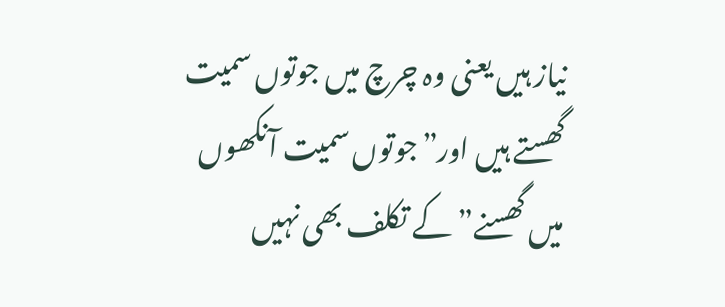نیاز ہیں یعنی وہ چرچ میں جوتوں سمیت گھستے ہیں اور”جوتوں سمیت آنکھوں میں گھسنے” کے تکلف بھی نہیں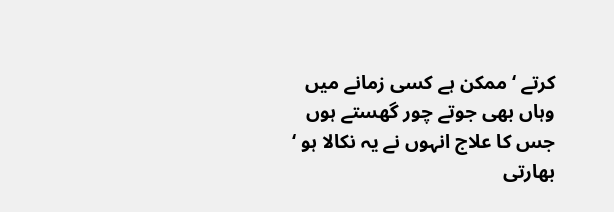کرتے ‘ ممکن ہے کسی زمانے میں وہاں بھی جوتے چور گھستے ہوں جس کا علاج انہوں نے یہ نکالا ہو ‘ بھارتی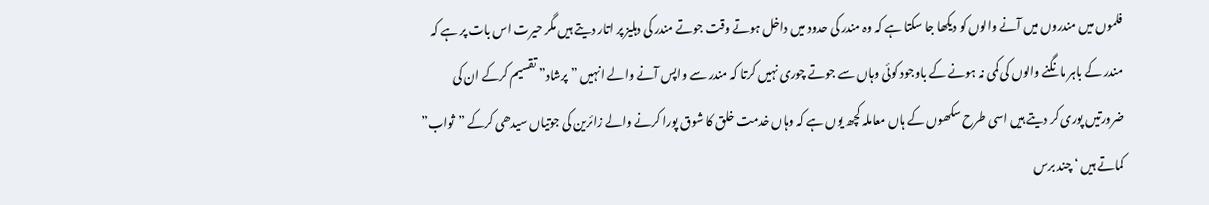فلموں میں مندروں میں آنے والوں کو دیکھا جا سکتا ہے کہ وہ مندر کی حدود میں داخل ہوتے وقت جوتے مندر کی دہلیز پر اتار دیتے ہیں مگر حیرت اس بات پر ہے کہ مندر کے باہر مانگنے والوں کی کمی نہ ہونے کے باوجود کوئی وہاں سے جوتے چوری نہیں کرتا کہ مندر سے واپس آنے والے انہیں ” پرشاد” تقسیم کرکے ان کی ضرورتیں پوری کر دیتے ہیں اسی طرح سکھوں کے ہاں معاملہ کچھ یوں ہے کہ وہاں خدمت خلق کا شوق پورا کرنے والے زائرین کی جوتیاں سیدھی کرکے ”ثواب” کماتے ہیں ‘ چند برس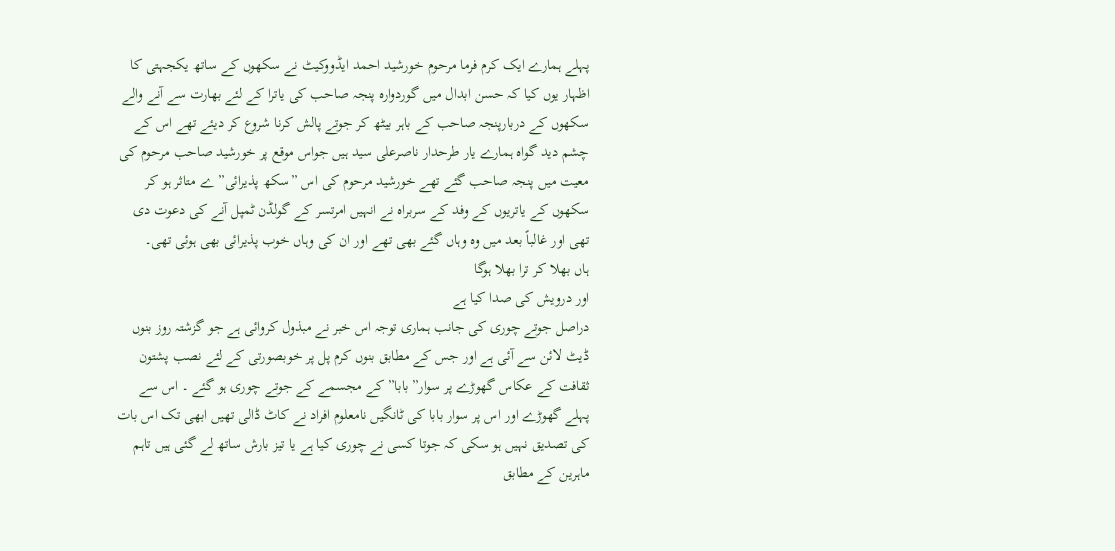پہلے ہمارے ایک کرم فرما مرحوم خورشید احمد ایڈووکیٹ نے سکھوں کے ساتھ یکجہتی کا اظہار یوں کیا کہ حسن ابدال میں گوردوارہ پنجہ صاحب کی یاترا کے لئے بھارت سے آنے والے سکھوں کے دربارپنجہ صاحب کے باہر بیٹھ کر جوتے پالش کرنا شروع کر دیئے تھے اس کے چشم دید گواہ ہمارے یار طرحدار ناصرعلی سید ہیں جواس موقع پر خورشید صاحب مرحوم کی معیت میں پنجہ صاحب گئے تھے خورشید مرحوم کی اس ”سکھ پذیرائی” ے متاثر ہو کر سکھوں کے یاتریوں کے وفد کے سربراہ نے انہیں امرتسر کے گولڈن ٹمپل آنے کی دعوت دی تھی اور غالباً بعد میں وہ وہاں گئے بھی تھے اور ان کی وہاں خوب پذیرائی بھی ہوئی تھی۔
ہاں بھلا کر ترا بھلا ہوگا
اور درویش کی صدا کیا ہے
دراصل جوتے چوری کی جانب ہماری توجہ اس خبر نے مبذول کروائی ہے جو گزشتہ روز بنوں ڈیٹ لائن سے آئی ہے اور جس کے مطابق بنوں کرم پل پر خوبصورتی کے لئے نصب پشتون ثقافت کے عکاس گھوڑے پر سوار”بابا” کے مجسمے کے جوتے چوری ہو گئے ۔ اس سے پہلے گھوڑے اور اس پر سوار بابا کی ٹانگیں نامعلوم افراد نے کاٹ ڈالی تھیں ابھی تک اس بات کی تصدیق نہیں ہو سکی کہ جوتا کسی نے چوری کیا ہے یا تیز بارش ساتھ لے گئی ہیں تاہم ماہرین کے مطابق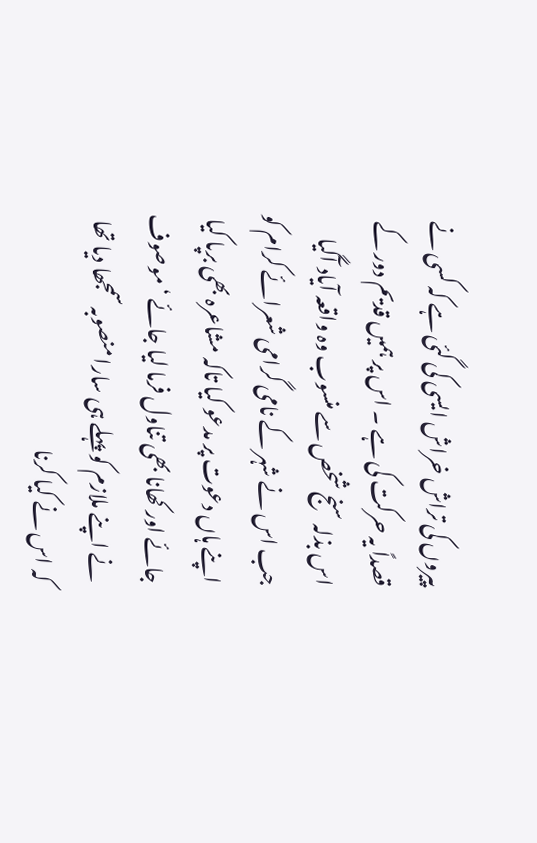پیروں کی تراش خراش ایسی کی گئی ہے کہ کسی نے قصداً یہ حرکت کی ہے ۔ اس پر ہمیں قدیم دور کے اس بذلہ سنج شخص سے منسوب وہ واقعہ آیاد آگیا جب اس نے شہر کے نامی گرامی شعرائے کرام کو اپنے ہاں دعوت پر مدعو کیا تاکہ مشاعرہ بھی برپا کیا جائے اور کھانا بھی تناول فرما لیا جائے ‘ موصوف نے اپنے ملازم کو پہلے ہی سارا منصوبہ سمجھا دیا تھا کہ اس نے کیا کرنا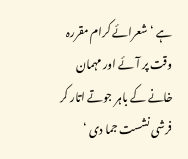ہے ‘ شعرائے کرام مقررہ وقت پر آئے اور مہمان خانے کے باہر جوتے اتار کر فرشی نشست جما دی ‘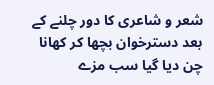شعر و شاعری کا دور چلنے کے بعد دسترخوان بچھا کر کھانا چن دیا گیا سب مزے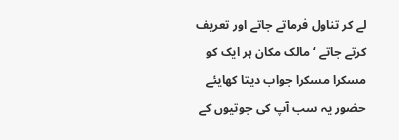لے کر تناول فرماتے جاتے اور تعریف کرتے جاتے ‘ مالک مکان ہر ایک کو مسکرا مسکرا جواب دیتا کھایئے حضور یہ سب آپ کی جوتیوں کے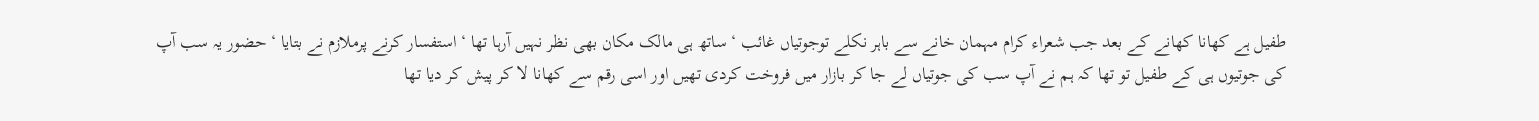طفیل ہے کھانا کھانے کے بعد جب شعراء کرام مہمان خانے سے باہر نکلے توجوتیاں غائب ‘ ساتھ ہی مالک مکان بھی نظر نہیں آرہا تھا ‘ استفسار کرنے پرملازم نے بتایا ‘ حضور یہ سب آپ کی جوتیوں ہی کے طفیل تو تھا کہ ہم نے آپ سب کی جوتیاں لے جا کر بازار میں فروخت کردی تھیں اور اسی رقم سے کھانا لا کر پیش کر دیا تھا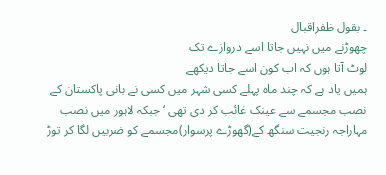۔ بقول ظفراقبال
چھوڑنے میں نہیں جاتا اسے دروازے تک
لوٹ آتا ہوں کہ اب کون اسے جاتا دیکھے
ہمیں یاد ہے کہ چند ماہ پہلے کسی شہر میں کسی نے بانی پاکستان کے نصب مجسمے سے عینک غائب کر دی تھی ‘ جبکہ لاہور میں نصب مہاراجہ رنجیت سنگھ کے(گھوڑے پرسوار)مجسمے کو ضربیں لگا کر توڑ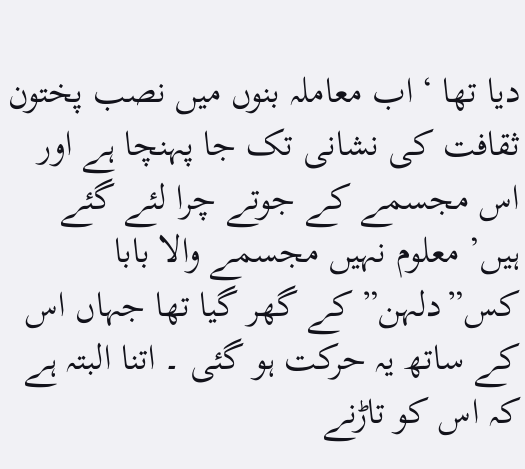دیا تھا ‘ اب معاملہ بنوں میں نصب پختون ثقافت کی نشانی تک جا پہنچا ہے اور اس مجسمے کے جوتے چرا لئے گئے ہیں’ معلوم نہیں مجسمے والا بابا کس”دلہن” کے گھر گیا تھا جہاں اس کے ساتھ یہ حرکت ہو گئی ۔ اتنا البتہ ہے کہ اس کو تاڑنے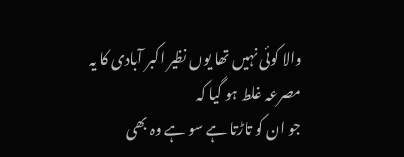والا کوئی نہیں تھا یوں نظیر اکبر آبادی کا یہ مصرعہ غلط ہو گیا کہ
جو ان کو تاڑتا ہے سو ہے وہ بھی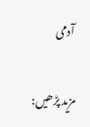آدمی

مزید پڑھیں: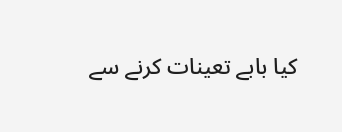کیا بابے تعینات کرنے سے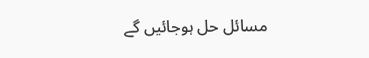مسائل حل ہوجائیں گے